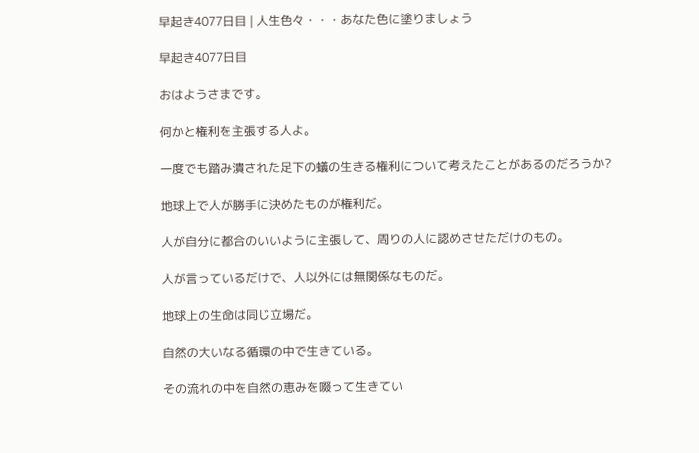早起き4077日目 | 人生色々・・・あなた色に塗りましょう

早起き4077日目

おはようさまです。

何かと権利を主張する人よ。

一度でも踏み潰された足下の蟻の生きる権利について考えたことがあるのだろうか?

地球上で人が勝手に決めたものが権利だ。

人が自分に都合のいいように主張して、周りの人に認めさせただけのもの。

人が言っているだけで、人以外には無関係なものだ。

地球上の生命は同じ立場だ。

自然の大いなる循環の中で生きている。

その流れの中を自然の恵みを啜って生きてい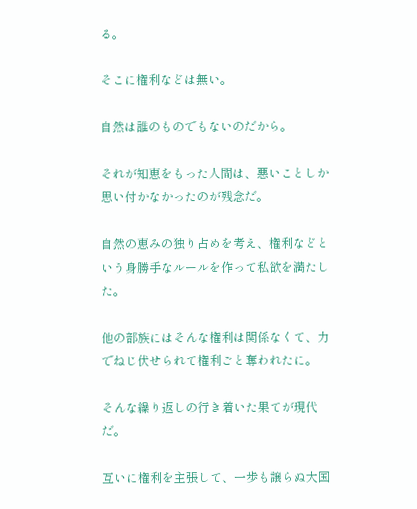る。

そこに権利などは無い。

自然は誰のものでもないのだから。

それが知恵をもった人間は、悪いことしか思い付かなかったのが残念だ。

自然の恵みの独り占めを考え、権利などという身勝手なルールを作って私欲を満たした。

他の部族にはそんな権利は関係なくて、力でねじ伏せられて権利ごと奪われたに。

そんな繰り返しの行き着いた果てが現代だ。

互いに権利を主張して、一歩も譲らぬ大国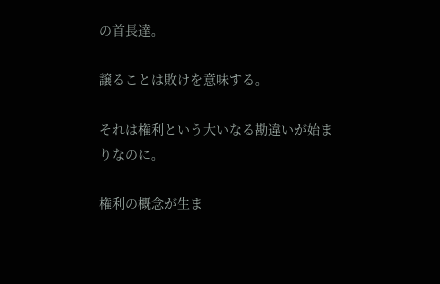の首長達。

譲ることは敗けを意味する。

それは権利という大いなる勘違いが始まりなのに。

権利の概念が生ま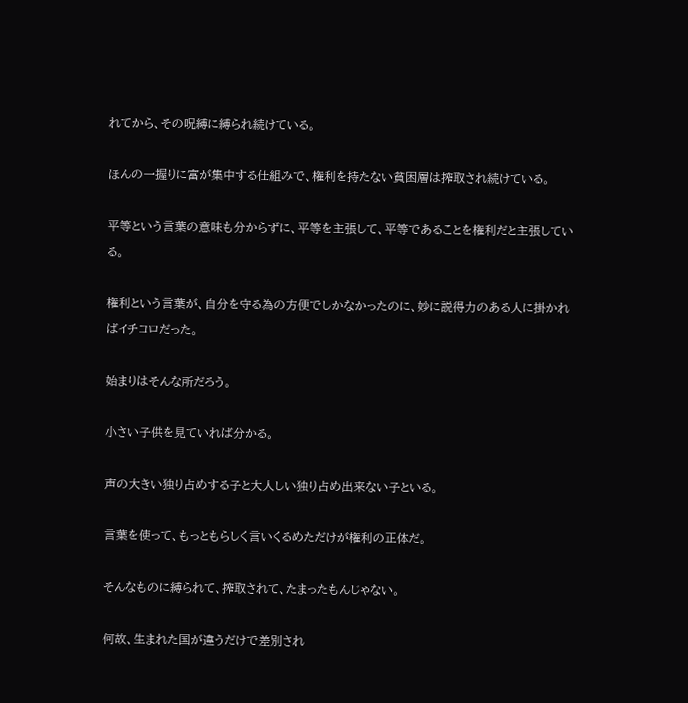れてから、その呪縛に縛られ続けている。

ほんの一握りに富が集中する仕組みで、権利を持たない貧困層は搾取され続けている。

平等という言葉の意味も分からずに、平等を主張して、平等であることを権利だと主張している。

権利という言葉が、自分を守る為の方便でしかなかったのに、妙に説得力のある人に掛かればイチコロだった。

始まりはそんな所だろう。

小さい子供を見ていれば分かる。

声の大きい独り占めする子と大人しい独り占め出来ない子といる。

言葉を使って、もっともらしく言いくるめただけが権利の正体だ。

そんなものに縛られて、搾取されて、たまったもんじゃない。

何故、生まれた国が違うだけで差別され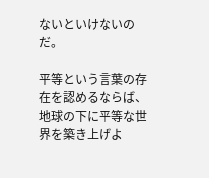ないといけないのだ。

平等という言葉の存在を認めるならば、地球の下に平等な世界を築き上げよ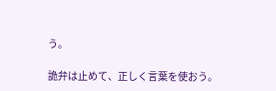う。

詭弁は止めて、正しく言葉を使おう。